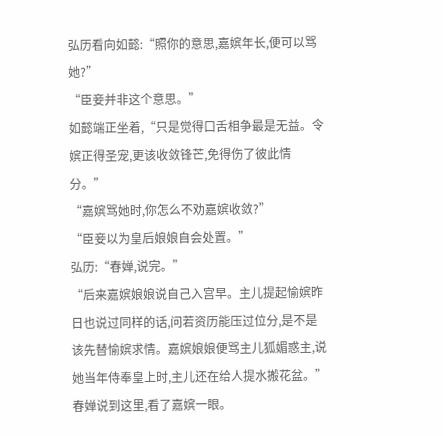弘历看向如懿:“照你的意思,嘉嫔年长,便可以骂她?”
“臣妾并非这个意思。”
如懿端正坐着,“只是觉得口舌相争最是无益。令嫔正得圣宠,更该收敛锋芒,免得伤了彼此情分。”
“嘉嫔骂她时,你怎么不劝嘉嫔收敛?”
“臣妾以为皇后娘娘自会处置。”
弘历:“春婵,说完。”
“后来嘉嫔娘娘说自己入宫早。主儿提起愉嫔昨日也说过同样的话,问若资历能压过位分,是不是该先替愉嫔求情。嘉嫔娘娘便骂主儿狐媚惑主,说她当年侍奉皇上时,主儿还在给人提水搬花盆。”
春婵说到这里,看了嘉嫔一眼。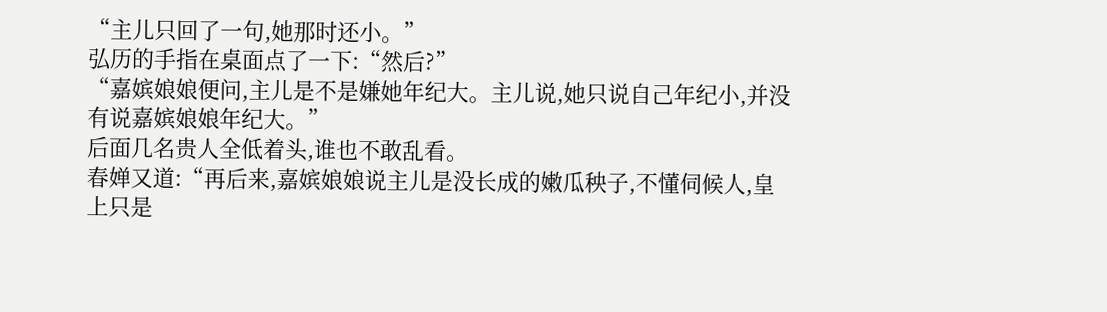“主儿只回了一句,她那时还小。”
弘历的手指在桌面点了一下:“然后?”
“嘉嫔娘娘便问,主儿是不是嫌她年纪大。主儿说,她只说自己年纪小,并没有说嘉嫔娘娘年纪大。”
后面几名贵人全低着头,谁也不敢乱看。
春婵又道:“再后来,嘉嫔娘娘说主儿是没长成的嫩瓜秧子,不懂伺候人,皇上只是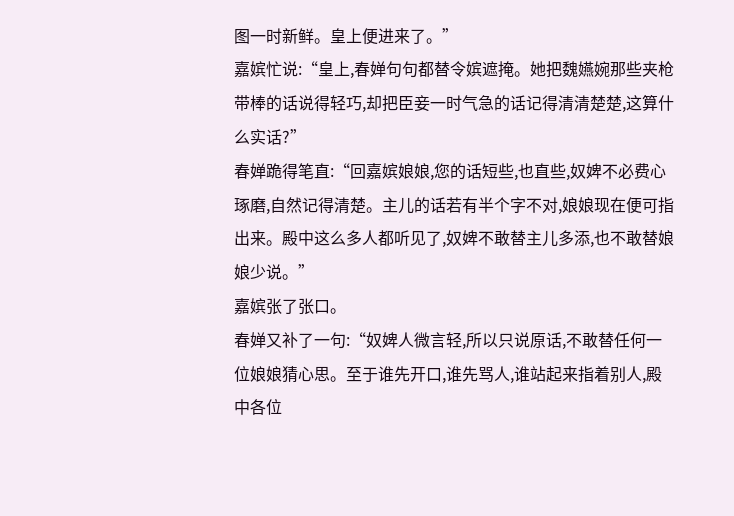图一时新鲜。皇上便进来了。”
嘉嫔忙说:“皇上,春婵句句都替令嫔遮掩。她把魏嬿婉那些夹枪带棒的话说得轻巧,却把臣妾一时气急的话记得清清楚楚,这算什么实话?”
春婵跪得笔直:“回嘉嫔娘娘,您的话短些,也直些,奴婢不必费心琢磨,自然记得清楚。主儿的话若有半个字不对,娘娘现在便可指出来。殿中这么多人都听见了,奴婢不敢替主儿多添,也不敢替娘娘少说。”
嘉嫔张了张口。
春婵又补了一句:“奴婢人微言轻,所以只说原话,不敢替任何一位娘娘猜心思。至于谁先开口,谁先骂人,谁站起来指着别人,殿中各位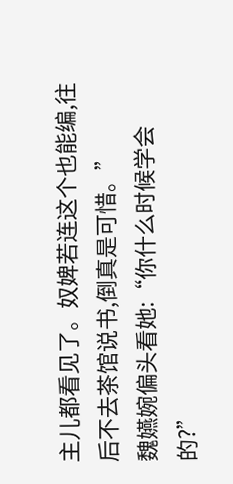主儿都看见了。奴婢若连这个也能编,往后不去茶馆说书,倒真是可惜。”
魏嬿婉偏头看她:“你什么时候学会的?”